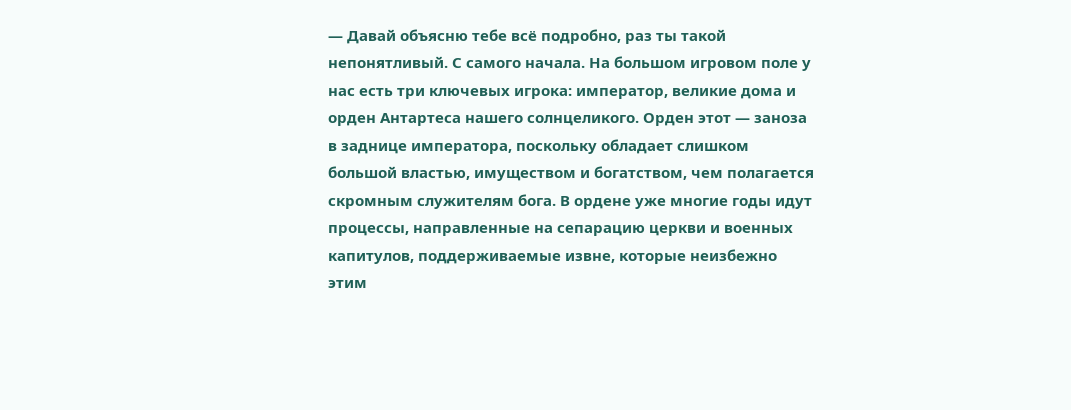— Давай объясню тебе всё подробно, раз ты такой непонятливый. С самого начала. На большом игровом поле у нас есть три ключевых игрока: император, великие дома и орден Антартеса нашего солнцеликого. Орден этот — заноза в заднице императора, поскольку обладает слишком большой властью, имуществом и богатством, чем полагается скромным служителям бога. В ордене уже многие годы идут процессы, направленные на сепарацию церкви и военных капитулов, поддерживаемые извне, которые неизбежно этим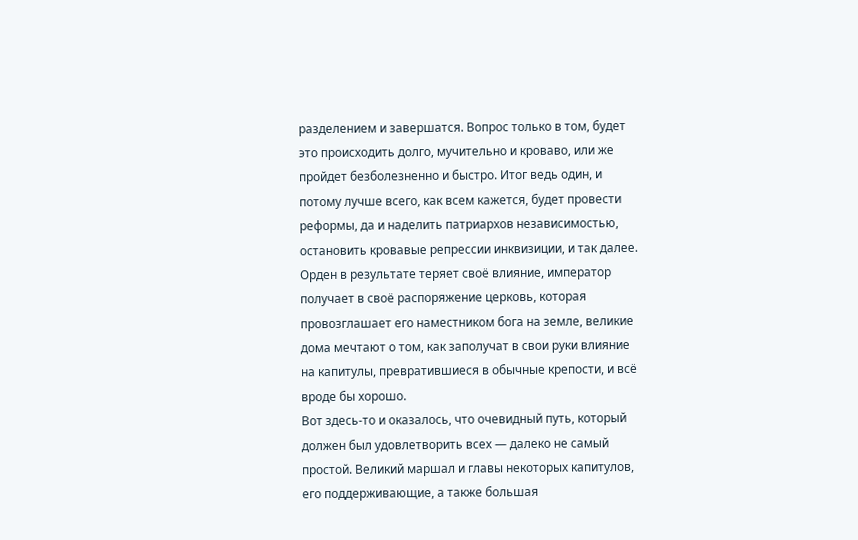разделением и завершатся. Вопрос только в том, будет это происходить долго, мучительно и кроваво, или же пройдет безболезненно и быстро. Итог ведь один, и потому лучше всего, как всем кажется, будет провести реформы, да и наделить патриархов независимостью, остановить кровавые репрессии инквизиции, и так далее. Орден в результате теряет своё влияние, император получает в своё распоряжение церковь, которая провозглашает его наместником бога на земле, великие дома мечтают о том, как заполучат в свои руки влияние на капитулы, превратившиеся в обычные крепости, и всё вроде бы хорошо.
Вот здесь-то и оказалось, что очевидный путь, который должен был удовлетворить всех — далеко не самый простой. Великий маршал и главы некоторых капитулов, его поддерживающие, а также большая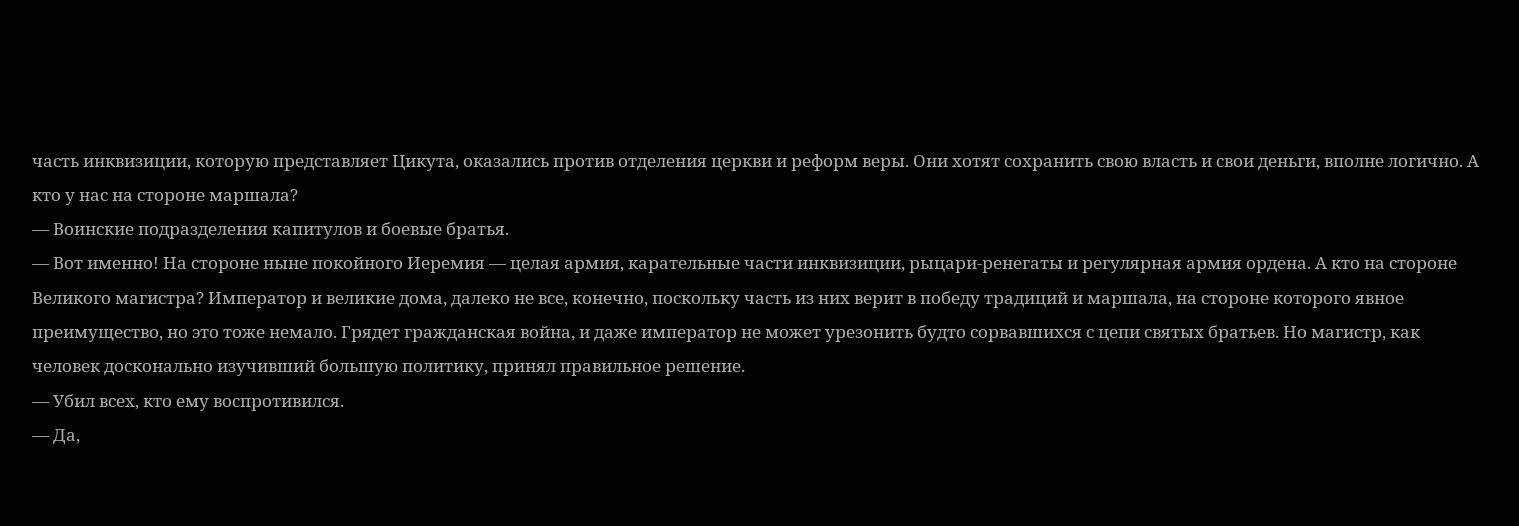часть инквизиции, которую представляет Цикута, оказались против отделения церкви и реформ веры. Они хотят сохранить свою власть и свои деньги, вполне логично. А кто у нас на стороне маршала?
— Воинские подразделения капитулов и боевые братья.
— Вот именно! На стороне ныне покойного Иеремия — целая армия, карательные части инквизиции, рыцари-ренегаты и регулярная армия ордена. А кто на стороне Великого магистра? Император и великие дома, далеко не все, конечно, поскольку часть из них верит в победу традиций и маршала, на стороне которого явное преимущество, но это тоже немало. Грядет гражданская война, и даже император не может урезонить будто сорвавшихся с цепи святых братьев. Но магистр, как человек досконально изучивший большую политику, принял правильное решение.
— Убил всех, кто ему воспротивился.
— Да,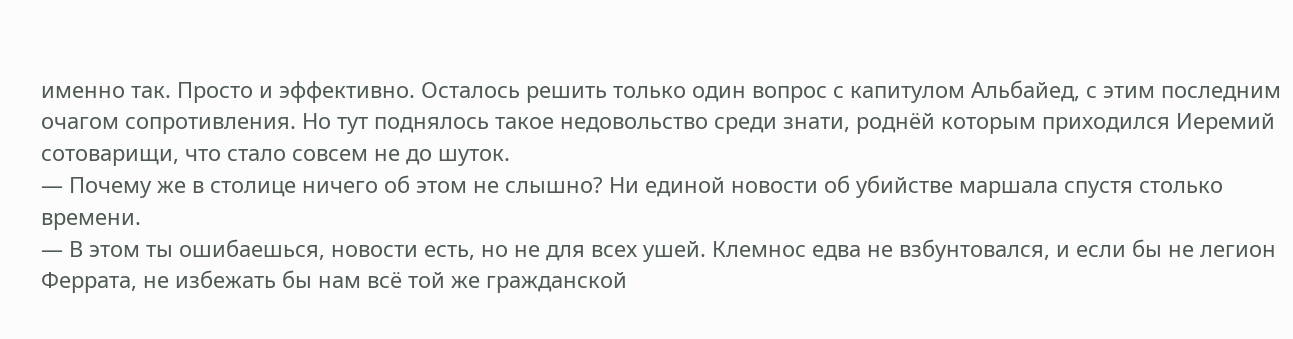именно так. Просто и эффективно. Осталось решить только один вопрос с капитулом Альбайед, с этим последним очагом сопротивления. Но тут поднялось такое недовольство среди знати, роднёй которым приходился Иеремий сотоварищи, что стало совсем не до шуток.
— Почему же в столице ничего об этом не слышно? Ни единой новости об убийстве маршала спустя столько времени.
— В этом ты ошибаешься, новости есть, но не для всех ушей. Клемнос едва не взбунтовался, и если бы не легион Феррата, не избежать бы нам всё той же гражданской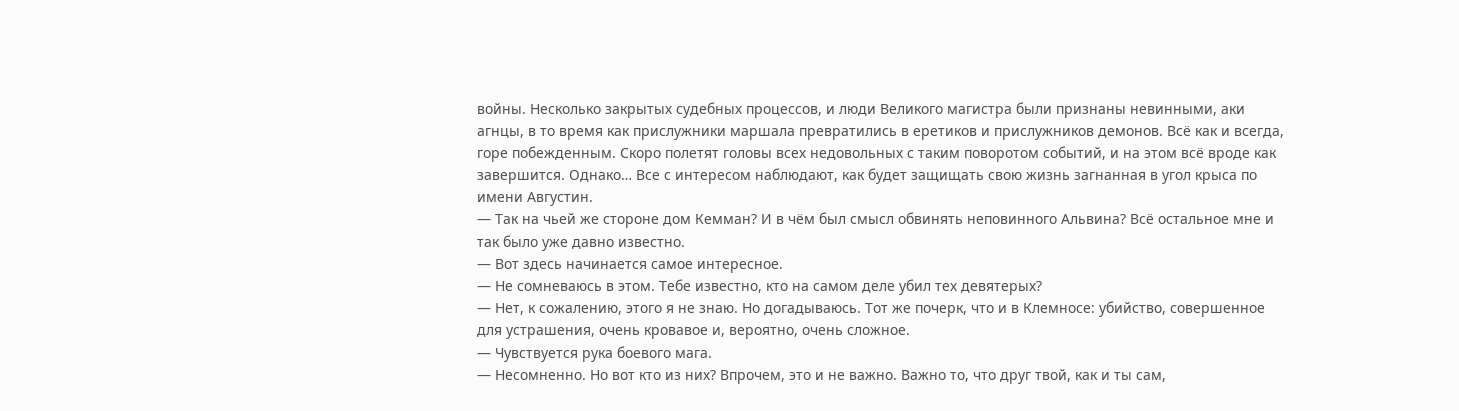войны. Несколько закрытых судебных процессов, и люди Великого магистра были признаны невинными, аки агнцы, в то время как прислужники маршала превратились в еретиков и прислужников демонов. Всё как и всегда, горе побежденным. Скоро полетят головы всех недовольных с таким поворотом событий, и на этом всё вроде как завершится. Однако… Все с интересом наблюдают, как будет защищать свою жизнь загнанная в угол крыса по имени Августин.
— Так на чьей же стороне дом Кемман? И в чём был смысл обвинять неповинного Альвина? Всё остальное мне и так было уже давно известно.
— Вот здесь начинается самое интересное.
— Не сомневаюсь в этом. Тебе известно, кто на самом деле убил тех девятерых?
— Нет, к сожалению, этого я не знаю. Но догадываюсь. Тот же почерк, что и в Клемносе: убийство, совершенное для устрашения, очень кровавое и, вероятно, очень сложное.
— Чувствуется рука боевого мага.
— Несомненно. Но вот кто из них? Впрочем, это и не важно. Важно то, что друг твой, как и ты сам,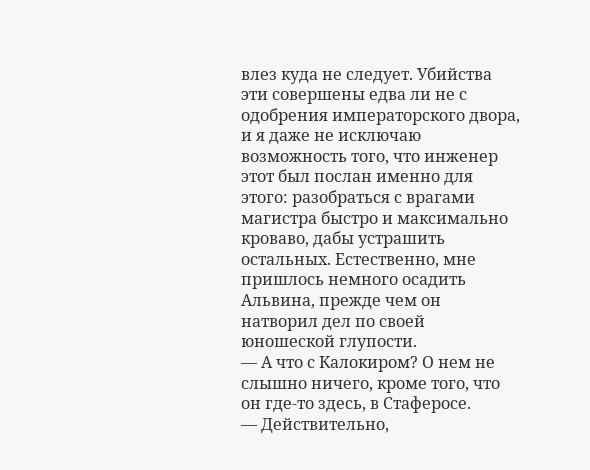влез куда не следует. Убийства эти совершены едва ли не с одобрения императорского двора, и я даже не исключаю возможность того, что инженер этот был послан именно для этого: разобраться с врагами магистра быстро и максимально кроваво, дабы устрашить остальных. Естественно, мне пришлось немного осадить Альвина, прежде чем он натворил дел по своей юношеской глупости.
— А что с Калокиром? О нем не слышно ничего, кроме того, что он где-то здесь, в Стаферосе.
— Действительно,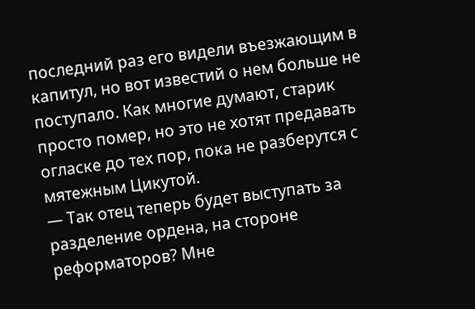последний раз его видели въезжающим в капитул, но вот известий о нем больше не поступало. Как многие думают, старик просто помер, но это не хотят предавать огласке до тех пор, пока не разберутся с мятежным Цикутой.
— Так отец теперь будет выступать за разделение ордена, на стороне реформаторов? Мне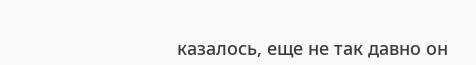казалось, еще не так давно он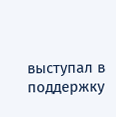выступал в поддержку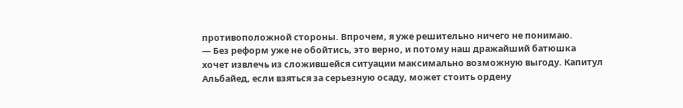противоположной стороны. Впрочем, я уже решительно ничего не понимаю.
— Без реформ уже не обойтись, это верно, и потому наш дражайший батюшка хочет извлечь из сложившейся ситуации максимально возможную выгоду. Капитул Альбайед, если взяться за серьезную осаду, может стоить ордену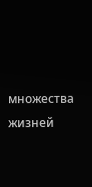множества жизней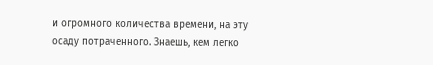и огромного количества времени, на эту осаду потраченного. Знаешь, кем легко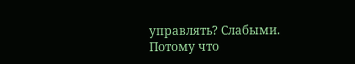управлять? Слабыми. Потому что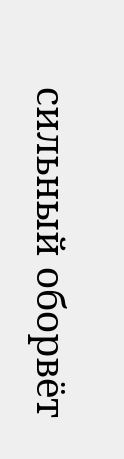сильный оборвёт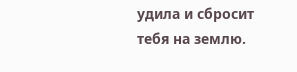удила и сбросит тебя на землю.